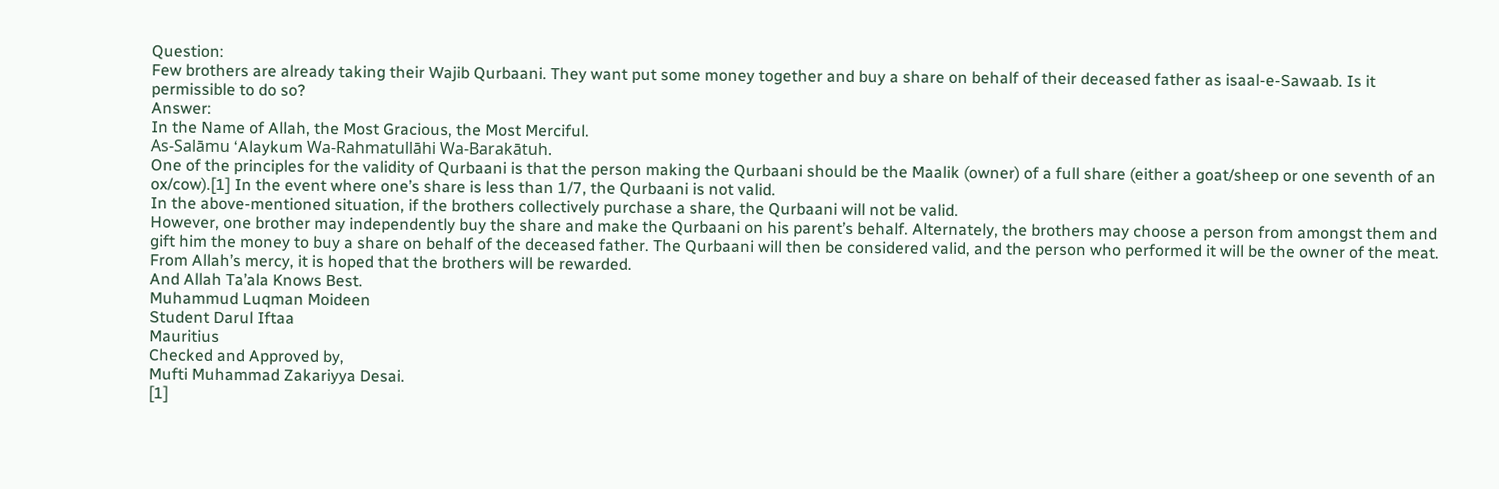Question:
Few brothers are already taking their Wajib Qurbaani. They want put some money together and buy a share on behalf of their deceased father as isaal-e-Sawaab. Is it permissible to do so?
Answer:
In the Name of Allah, the Most Gracious, the Most Merciful.
As-Salāmu ‘Alaykum Wa-Rahmatullāhi Wa-Barakātuh.
One of the principles for the validity of Qurbaani is that the person making the Qurbaani should be the Maalik (owner) of a full share (either a goat/sheep or one seventh of an ox/cow).[1] In the event where one’s share is less than 1/7, the Qurbaani is not valid.
In the above-mentioned situation, if the brothers collectively purchase a share, the Qurbaani will not be valid.
However, one brother may independently buy the share and make the Qurbaani on his parent’s behalf. Alternately, the brothers may choose a person from amongst them and gift him the money to buy a share on behalf of the deceased father. The Qurbaani will then be considered valid, and the person who performed it will be the owner of the meat.
From Allah’s mercy, it is hoped that the brothers will be rewarded.
And Allah Ta’ala Knows Best.
Muhammud Luqman Moideen
Student Darul Iftaa
Mauritius
Checked and Approved by,
Mufti Muhammad Zakariyya Desai.
[1]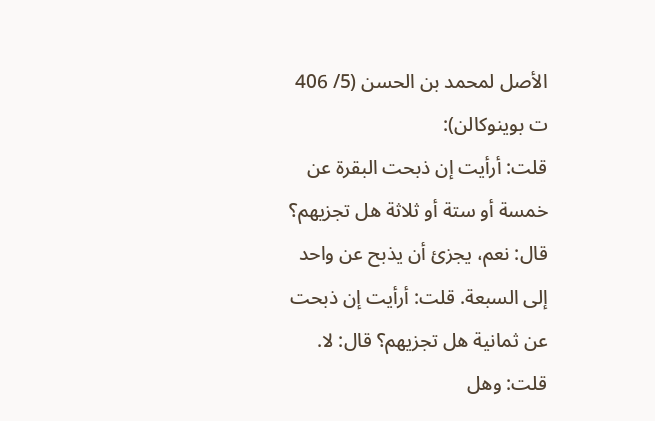الأصل لمحمد بن الحسن (5/ 406 ت بوينوكالن):
قلت: أرأيت إن ذبحت البقرة عن خمسة أو ستة أو ثلاثة هل تجزيهم؟ قال: نعم، يجزئ أن يذبح عن واحد إلى السبعة. قلت: أرأيت إن ذبحت عن ثمانية هل تجزيهم؟ قال: لا. قلت: وهل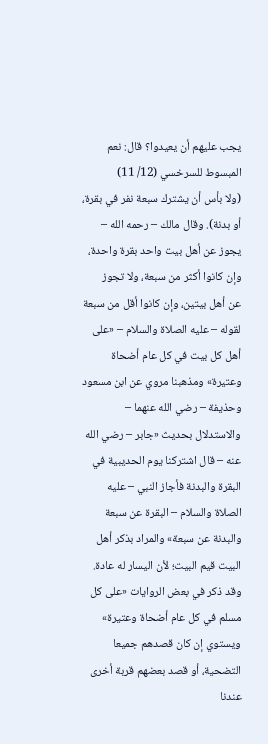يجب عليهم أن يعيدوا؟ قال: نعم
المبسوط للسرخسي (12/ 11)
(ولا بأس أن يشترك سبعة نفر في بقرة، أو بدنة). وقال مالك – رحمه الله – يجوز عن أهل بيت واحد بقرة واحدة، وإن كانوا أكثر من سبعة، ولا تجوز
عن أهل بيتين، وإن كانوا أقل من سبعة لقوله – عليه الصلاة والسلام – «على أهل كل بيت في كل عام أضحاة وعتيرة» ومذهبنا مروي عن ابن مسعود وحذيفة – رضي الله عنهما – والاستدلال بحديث «جابر – رضي الله عنه – قال اشتركنا يوم الحديبية في البقرة والبدنة فأجاز النبي – عليه الصلاة والسلام – البقرة عن سبعة والبدنة عن سبعة» والمراد بذكر أهل البيت قيم البيت؛ لأن اليسار له عادة. وقد ذكر في بعض الروايات «على كل مسلم في كل عام أضحاة وعتيرة» ويستوي إن كان قصدهم جميعا التضحية، أو قصد بعضهم قربة أخرى عندنا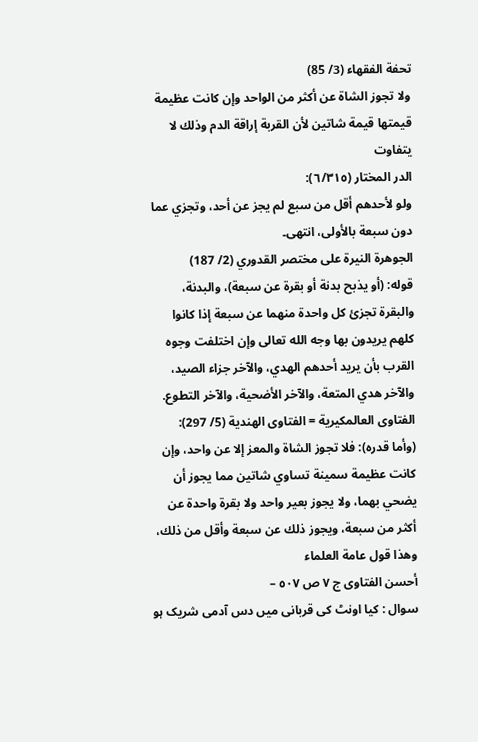تحفة الفقهاء (3/ 85)
ولا تجوز الشاة عن أكثر من الواحد وإن كانت عظيمة قيمتها قيمة شاتين لأن القربة إراقة الدم وذلك لا يتفاوت
الدر المختار (٦/٣١٥):
ولو لأحدهم أقل من سبع لم يجز عن أحد، وتجزي عما دون سبعة بالأولى، انتهى۔
الجوهرة النيرة على مختصر القدوري (2/ 187)
قوله: (أو يذبح بدنة أو بقرة عن سبعة)، والبدنة، والبقرة تجزئ كل واحدة منهما عن سبعة إذا كانوا كلهم يريدون بها وجه الله تعالى وإن اختلفت وجوه القرب بأن يريد أحدهم الهدي، والآخر جزاء الصيد، والآخر هدي المتعة، والآخر الأضحية، والآخر التطوع.
الفتاوى العالمكيرية = الفتاوى الهندية (5/ 297):
(وأما قدره): فلا تجوز الشاة والمعز إلا عن واحد، وإن كانت عظيمة سمينة تساوي شاتين مما يجوز أن يضحي بهما، ولا يجوز بعير واحد ولا بقرة واحدة عن أكثر من سبعة، ويجوز ذلك عن سبعة وأقل من ذلك، وهذا قول عامة العلماء
أحسن الفتاوى ج ٧ ص ٥٠٧ –
سوال : کیا اونٹ کی قربانی میں دس آدمی شریک ہو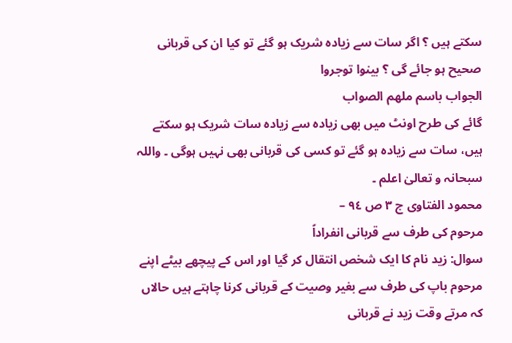سکتے ہیں ؟ اگر سات سے زیادہ شریک ہو گئے تو کیا ان کی قربانی صحیح ہو جائے گی ؟ بینوا توجروا
الجواب باسم ملهم الصواب
گائے کی طرح اونٹ میں بھی زیادہ سے زیادہ سات شریک ہو سکتے ہیں، سات سے زیادہ ہو گئے تو کسی کی قربانی بھی نہیں ہوگی ۔ واللہ سبحانہ و تعالیٰ اعلم ۔
محمود الفتاوى ج ٣ ص ٩٤ –
مرحوم کی طرف سے قربانی انفراداً
سوال: زید نام کا ایک شخص انتقال کر گیا اور اس کے پیچھے بیٹے اپنے مرحوم باپ کی طرف سے بغیر وصیت کے قربانی کرنا چاہتے ہیں حالاں کہ مرتے وقت زید نے قربانی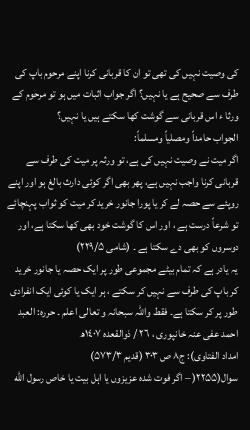کی وصیت نہیں کی تھی تو ان کا قربانی کرنا اپنے مرحوم باپ کی طرف سے صحیح ہے یا نہیں؟ اگر جواب اثبات میں ہو تو مرحوم کے ورثا ء اس قربانی سے گوشت کھا سکتے ہیں یا نہیں؟
الجواب حامداً ومصلياً ومسلماً:
اگر میت نے وصیت نہیں کی ہے، تو ورثہ پر میت کی طرف سے قربانی کرنا واجب نہیں ہے، پھر بھی اگر کوئی دارث بالغ ہو اور اپنے روپئے سے حصہ لے کر یا پورا جانور خرید کر میت کو ثواب پہنچائے تو شرعاً درست ہے ، اور اس کا گوشت خود بھی کھا سکتا ہے، اور دوسروں کو بھی دے سکتا ہے ۔ (شامی ۲۲۹/۵)
یہ یادر ہے کہ تمام بیٹے مجموعی طور پر ایک حصہ یا جانور خرید کر باپ کی طرف سے نہیں کر سکتے ، ہر ایک یا کوئی ایک انفرادی طور پر کر سکتا ہے۔ فقط واللہ سبحانہ و تعالی اعلم ۔ حررہ: العبد احمد عفی عنہ خانپوری ، ۲٦ / ذوالقعده ۱٤۰۷ھ
امداد الفتاوى): ج٨ ص ٣٠٣ (قدیم ۵۷۳/۳)
سوال(۲۲۵۵( – اگر فوت شده عزیزوں یا اہل بیت یا خاص رسول الله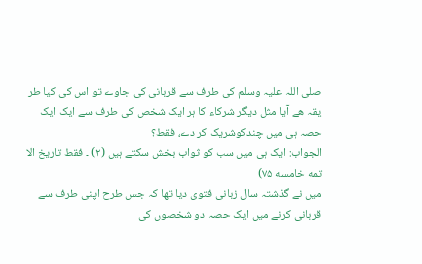صلی اللہ علیہ وسلم کی طرف سے قربانی كى جاوے تو اس کى کيا طر یقہ هے آیا مثل دیگر شرکاء کا ہر ایک شخص کی طرف سے ایک ایک حصہ ہی میں چندکوشریک کر دے، فقط؟
الجواب: ایک ہی میں سب کو ثواب بخش سکتے ہیں (۲) ۔ فقط تاریخ الا تمه خامسه ۷۵)
میں نے گذشتہ سال زبانی فتوی دیا تھا کہ جس طرح اپنی طرف سے قربانی کرنے میں ایک حصہ دو شخصوں کی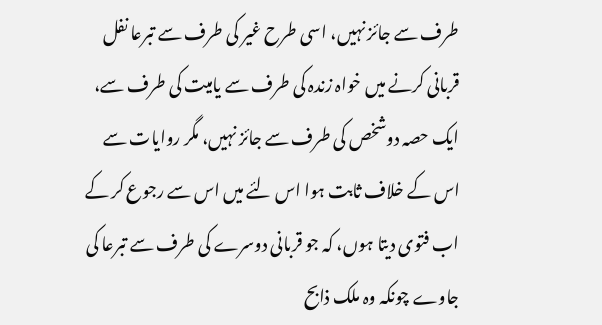طرف سے جائز نہیں، اسی طرح غیر کی طرف سے تبرعا نفل قربانی کرنے میں خواہ زندہ کی طرف سے یامیت کی طرف سے، ایک حصہ دوشخص کی طرف سے جائز نہیں، مگر روایات سے اس کے خلاف ثابت ہوا اس لئے میں اس سے رجوع کر کے اب فتوی دیتا ہوں، کہ جو قربانی دوسرے کی طرف سے تبرعا کی جاوے چونکہ وہ ملک ذابح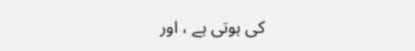کی ہوتی ہے ، اور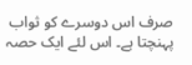صرف اس دوسرے کو ثواب پہنچتا ہے۔ اس لئے ایک حصہ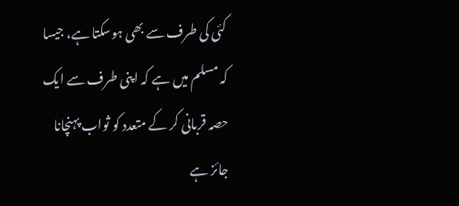کئی کی طرف سے بھی ہوسکتا ہے، جیسا کہ مسلم میں ہے کہ اپنی طرف سے ایک حصہ قربانی کر کے متعدد کو ثواب پہنچانا جائز ہے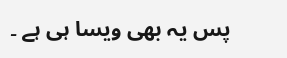پس یہ بھی ویسا ہی ہے ۔